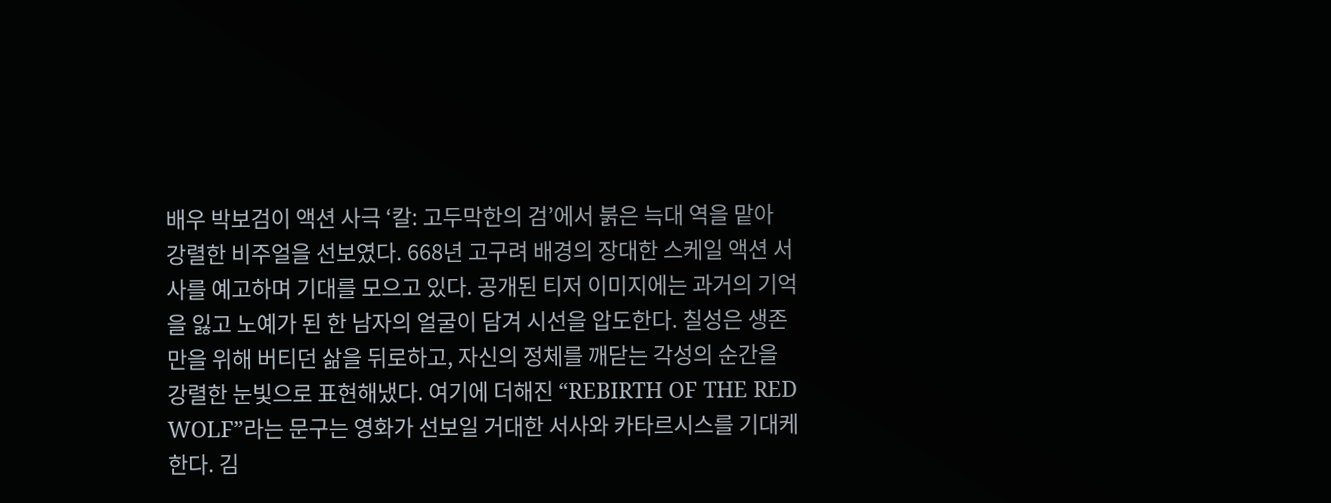배우 박보검이 액션 사극 ‘칼: 고두막한의 검’에서 붉은 늑대 역을 맡아 강렬한 비주얼을 선보였다. 668년 고구려 배경의 장대한 스케일 액션 서사를 예고하며 기대를 모으고 있다. 공개된 티저 이미지에는 과거의 기억을 잃고 노예가 된 한 남자의 얼굴이 담겨 시선을 압도한다. 칠성은 생존만을 위해 버티던 삶을 뒤로하고, 자신의 정체를 깨닫는 각성의 순간을 강렬한 눈빛으로 표현해냈다. 여기에 더해진 “REBIRTH OF THE RED WOLF”라는 문구는 영화가 선보일 거대한 서사와 카타르시스를 기대케 한다. 김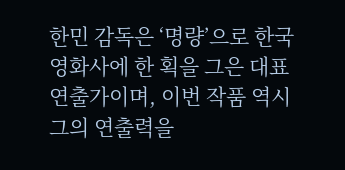한민 감독은 ‘명량’으로 한국 영화사에 한 획을 그은 대표 연출가이며, 이번 작품 역시 그의 연출력을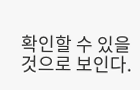확인할 수 있을 것으로 보인다.